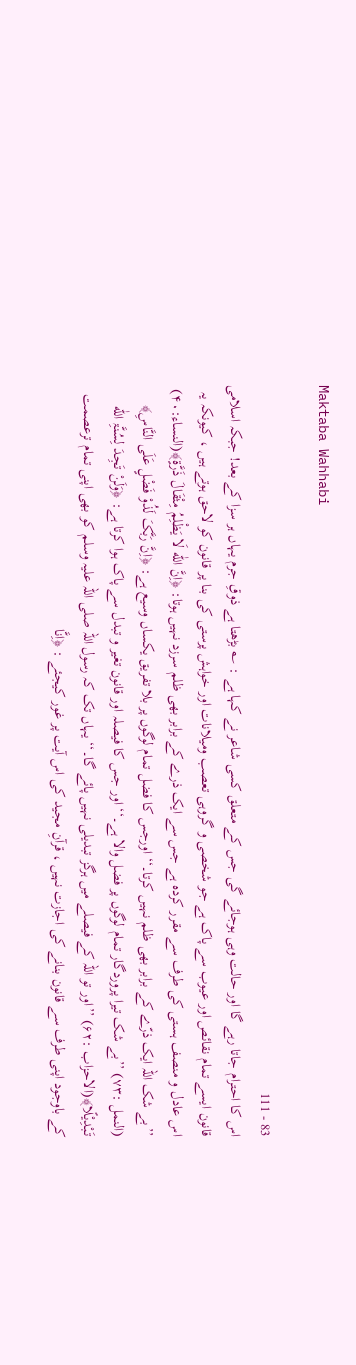Maktaba Wahhabi

83 - 111
اس کا احترام جاتا رہے گا اور حالت وہی ہوجائے گی جس کے متعلق کسی شاعر نے کہا ہے : ؎ بڑھتا ہے ذوقِ جرم یہاں ہر سزا کے بعد! جبکہ اسلامی قانون ایسے تمام نقائص اور عیوب سے پاک ہے جو شخصی و گروہی تعصب ومیلانات اور خواہش پرستی کی بنا پر قانون کو لاحق ہوتے ہیں ، کیونکہ یہ اس عادل و منصف ہستی کی طرف سے مقرر کردہ ہے جس سے ایک ذرے کے برابر بھی ظلم سرزد نہیں ہوتا: ﴿اِنَّ اللّٰه لَا یَظْلِمُ مِثْقَالَ ذَرَّۃٍ﴾(النساء:۴۰) ’’بے شک اللہ ایک ذرّے کے برابر بھی ظلم نہیں کرتا۔‘‘ اورجس کا فضل تمام لوگوں پر بلا تفریق یکساں وسیع ہے: ﴿اِنَّ رَبَّکَ لَذُوْ فَضْلٍ عَلَی النَّاسِ﴾ (النمل :۷۳) ’’بے شک تیرا پروردگار تمام لوگوں پر فضل والا ہے۔‘‘ اور جس کا فیصلہ اور قانون تغیر و تبدل سے پاک ہوا کرتا ہے: ﴿وَلَنْ تَجِدَ لِسُنَّۃِ اللّٰه تَبْدِیْلًا﴾(الاحزاب :۶۲) ’’اور تو اللہ کے فیصلے میں ہرگز تبدیلی نہیں پائے گا۔‘‘ یہاں تک کہ رسول اللہ صلی اللہ علیہ وسلم کو بھی اپنی تمام ترعصمت کے باوجود اپنی طرف سے قانون بنانے کی اجازت نہیں ، قرآنِ مجید کی اس آیت پر غور کیجئے : ﴿اِنَّا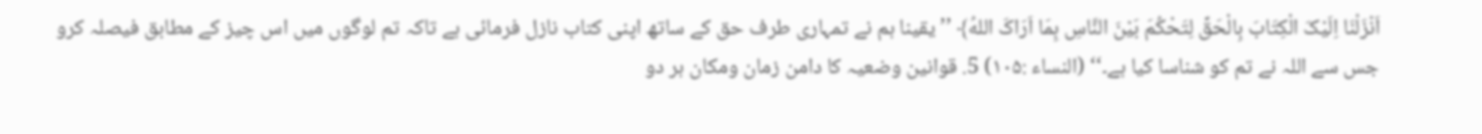اَنْزَلْنَا اِلَیْکَ الْکِتَابَ بِالْحَقِّ لِتَحْکُمَ بَیْنَ النَّاسِ بِمَا اَرَاکَ اللهُ﴾ ’’یقینا ہم نے تمہاری طرف حق کے ساتھ اپنی کتاب نازل فرمائی ہے تاکہ تم لوگوں میں اس چیز کے مطابق فیصلہ کرو جس سے اللہ نے تم کو شناسا کیا ہے۔‘‘ (النساء :۱۰۵) 5. قوانین وضعیہ کا دامن زمان ومکان ہر دو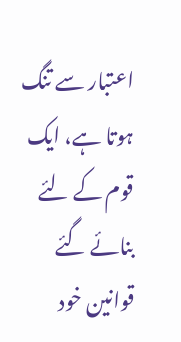اعتبار سے تنگ ہوتا ہے، ایک قوم کے لئے بنائے گئے قوانین خود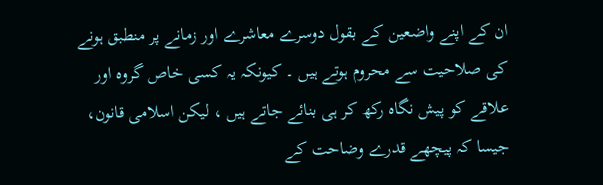ان کے اپنے واضعین کے بقول دوسرے معاشرے اور زمانے پر منطبق ہونے کی صلاحیت سے محروم ہوتے ہیں ۔ کیونکہ یہ کسی خاص گروہ اور علاقے کو پیش نگاہ رکھ کر ہی بنائے جاتے ہیں ، لیکن اسلامی قانون، جیسا کہ پیچھے قدرے وضاحت کے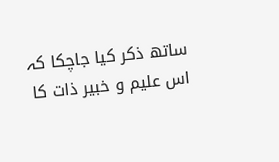ساتھ ذکر کیا جاچکا کہ اس علیم و خبیر ذات کا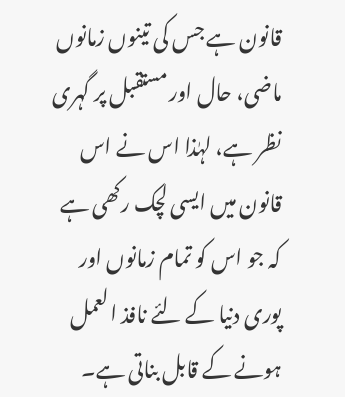قانون ہے جس کی تینوں زمانوں ماضی، حال اور مستقبل پر گہری نظر ہے، لہٰذا اس نے اس قانون میں ایسی لچک رکھی ہے کہ جو اس کو تمام زمانوں اور پوری دنیا کے لئے نافذ العمل ہونے کے قابل بناتی ہے۔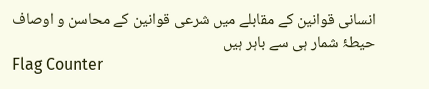انسانی قوانین کے مقابلے میں شرعی قوانین کے محاسن و اوصاف حیطۂ شمار ہی سے باہر ہیں
Flag Counter